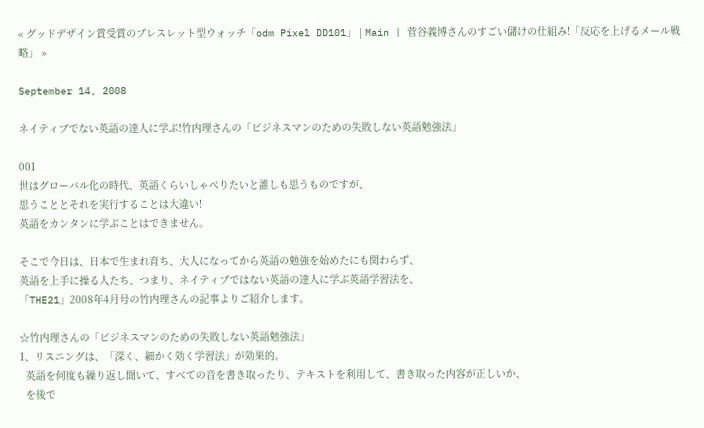« グッドデザイン賞受賞のブレスレット型ウォッチ「odm Pixel DD101」 | Main | 菅谷義博さんのすごい儲けの仕組み!「反応を上げるメール戦略」 »

September 14, 2008

ネイティブでない英語の達人に学ぶ!竹内理さんの「ビジネスマンのための失敗しない英語勉強法」

001
世はグローバル化の時代、英語くらいしゃべりたいと誰しも思うものですが、
思うこととそれを実行することは大違い!
英語をカンタンに学ぶことはできません。

そこで今日は、日本で生まれ育ち、大人になってから英語の勉強を始めたにも関わらず、
英語を上手に操る人たち、つまり、ネイティブではない英語の達人に学ぶ英語学習法を、
「THE21」2008年4月号の竹内理さんの記事よりご紹介します。

☆竹内理さんの「ビジネスマンのための失敗しない英語勉強法」
1、リスニングは、「深く、細かく効く学習法」が効果的。
  英語を何度も繰り返し聞いて、すべての音を書き取ったり、テキストを利用して、書き取った内容が正しいか、
  を後で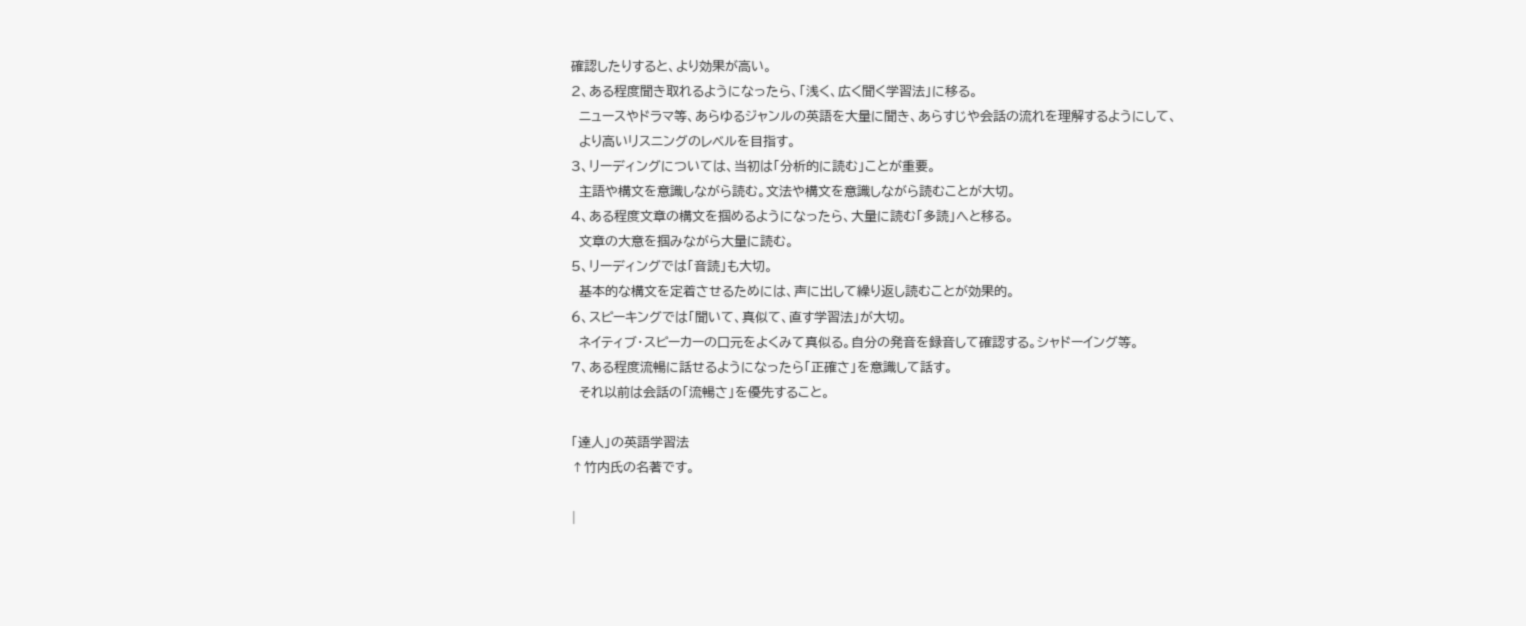確認したりすると、より効果が高い。
2、ある程度聞き取れるようになったら、「浅く、広く聞く学習法」に移る。
  ニュースやドラマ等、あらゆるジャンルの英語を大量に聞き、あらすじや会話の流れを理解するようにして、
  より高いリスニングのレベルを目指す。
3、リーディングについては、当初は「分析的に読む」ことが重要。
  主語や構文を意識しながら読む。文法や構文を意識しながら読むことが大切。
4、ある程度文章の構文を掴めるようになったら、大量に読む「多読」へと移る。
  文章の大意を掴みながら大量に読む。
5、リーディングでは「音読」も大切。
  基本的な構文を定着させるためには、声に出して繰り返し読むことが効果的。
6、スピーキングでは「聞いて、真似て、直す学習法」が大切。
  ネイティブ・スピーカーの口元をよくみて真似る。自分の発音を録音して確認する。シャドーイング等。
7、ある程度流暢に話せるようになったら「正確さ」を意識して話す。
  それ以前は会話の「流暢さ」を優先すること。

「達人」の英語学習法
↑竹内氏の名著です。

|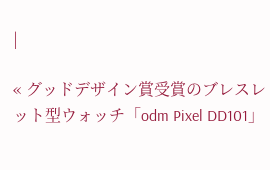|

« グッドデザイン賞受賞のブレスレット型ウォッチ「odm Pixel DD101」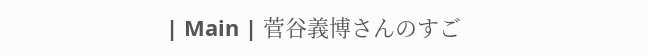| Main | 菅谷義博さんのすご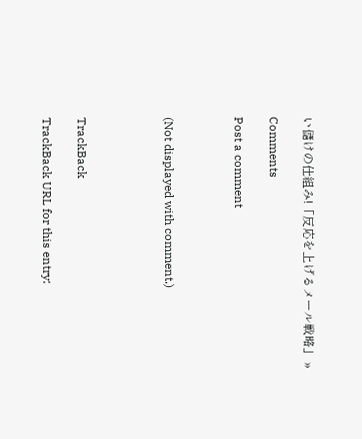い儲けの仕組み!「反応を上げるメール戦略」 »

Comments

Post a comment



(Not displayed with comment.)




TrackBack

TrackBack URL for this entry: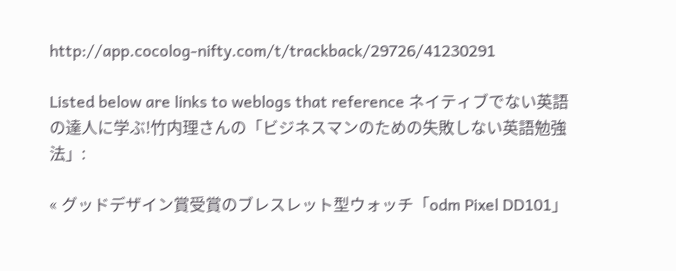http://app.cocolog-nifty.com/t/trackback/29726/41230291

Listed below are links to weblogs that reference ネイティブでない英語の達人に学ぶ!竹内理さんの「ビジネスマンのための失敗しない英語勉強法」:

« グッドデザイン賞受賞のブレスレット型ウォッチ「odm Pixel DD101」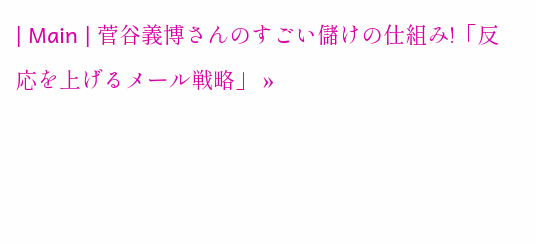| Main | 菅谷義博さんのすごい儲けの仕組み!「反応を上げるメール戦略」 »